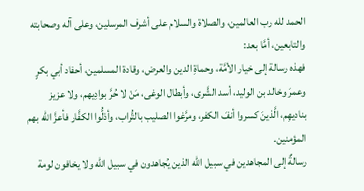الحمد لله رب العالمين، والصلاة والسلام على أشرف المرسلين، وعلى آله وصحابته والتابعين، أمَّا بعد:
فهذه رسالة إلى خيار الأمَّة، وحماةِ الدين والعرض، وقادة المسلمين، أحفاد أبي بكرٍ وعمرَ وخالد بن الوليد، أسد الشَّرى، وأبطال الوغى، مَنْ لا حُرَّ بوادِيهم، ولا عزيز بناديهِم، الَّذينَ كسروا أنفَ الكفر، ومرَّغوا الصليب بالتُّراب، وأذلُّوا الكفَّار فأعزَّ الله بهم المؤمنين.
رسالةٌ إلى المجاهدين في سبيل الله الذين يُجاهدون في سبيل الله ولا يخافون لومة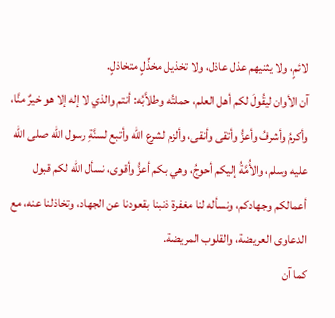لائمٍ، ولا يثنيهم عذل عاذل، ولا تخذيل مخذِّلٍ متخاذلٍ.
آن الأوان ليقُولَ لكم أهل العلم، حملتُه وطلاَّبُه: أنتم والذي لا إله إلا هو خيرٌ منَّا، وأكرمُ وأشرفُ وأعزُّ وأتقى وأنقى، وألزم لشرع الله وأتبع لسنَّةِ رسول الله صلى الله عليه وسلم، والأُمَّةُ إليكم أحوجُ، وهي بكم أعزُّ وأقوى، نسأل الله لكم قبول أعمالكم وجهادكم، ونسأله لنا مغفرة ذنبنا بقعودنا عن الجهاد، وتخاذلنا عنه، مع الدعاوى العريضة، والقلوب المريضة.
كما آن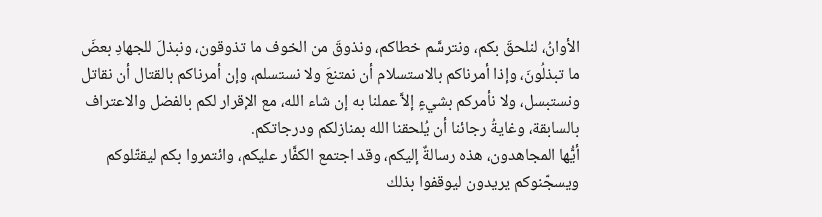الأوانُ، لنلحقَ بكم، ونترسَّم خطاكم، ونذوقَ من الخوف ما تذوقون، ونبذلَ للجهادِ بعضَ ما تبذلُونَ، وإذا أمرناكم بالاستسلام أن نمتنعَ ولا نستسلم، وإن أمرناكم بالقتال أن نقاتل ونستبسل، ولا نأمركم بشيءٍ إلاَّ عملنا به إن شاء الله، مع الإقرار لكم بالفضل والاعتراف بالسابقة، وغايةُ رجائنا أن يُلحقنا الله بمنازلكم ودرجاتكم.
أيُّها المجاهدون، هذه رسالةٌ إليكم، وقد اجتمع الكفَّار عليكم، وائتمروا بكم ليقتّلوكم ويسجّنوكم يريدون ليوقفوا بذلك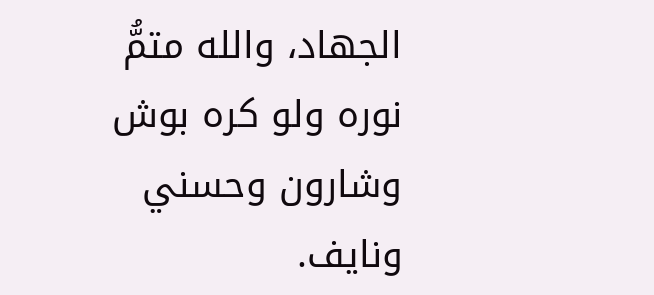الجهاد، والله متمُّ نوره ولو كره بوش وشارون وحسني ونايف.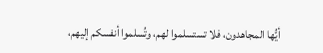أيُّها المجاهدون، فلا تستسلموا لهم، وتُسلموا أنفسكم إليهم،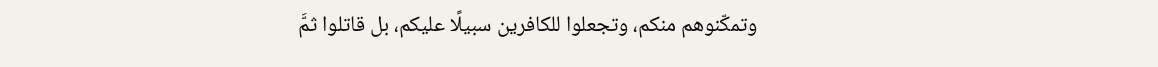وتمكّنوهم منكم، وتجعلوا للكافرين سبيلًا عليكم، بل قاتلوا ثمَّ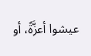عيشوا أعزَّةً، أو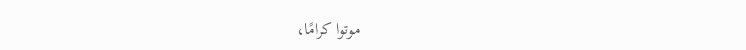موتوا كرامًا،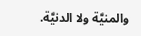والمنيَّة ولا الدنيَّة.